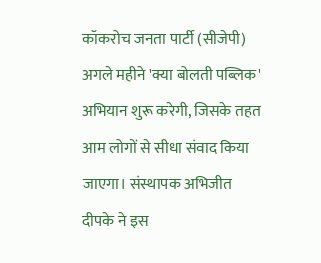कॉकरोच जनता पार्टी (सीजेपी) अगले महीने 'क्या बोलती पब्लिक' अभियान शुरू करेगी, जिसके तहत आम लोगों से सीधा संवाद किया जाएगा। संस्थापक अभिजीत दीपके ने इस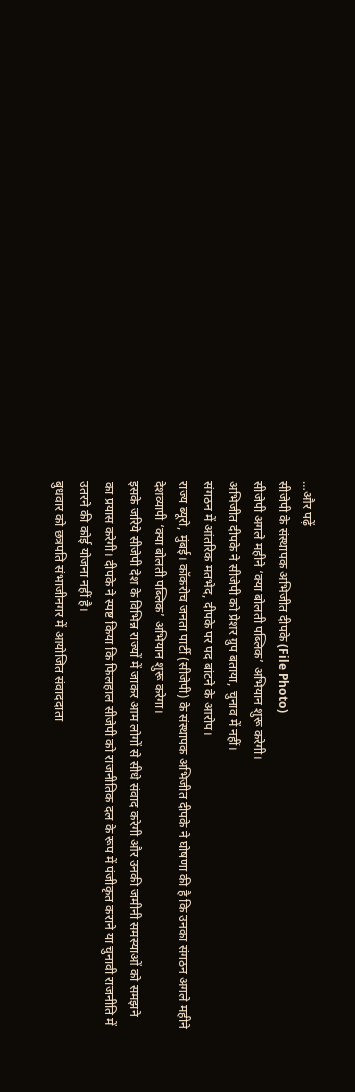…और पढ़ें
सीजेपी के संस्थापक अभिजीत दीपके (File Photo)
सीजेपी अगले महीने ‘क्या बोलती पब्लिक’ अभियान शुरू करेगी।
अभिजीत दीपके ने सीजेपी को प्रेशर ग्रुप बताया, चुनाव में नहीं।
संगठन में आंतरिक मतभेद, दीपके पर पद बांटने के आरोप।
राज्य ब्यूरो, मुंबई। कॉकरोच जनता पार्टी (सीजेपी) के संस्थापक अभिजीत दीपके ने घोषणा की है कि उनका संगठन अगले महीने देशव्यापी ‘क्या बोलती पब्लिक’ अभियान शुरू करेगा।
इसके जरिये सीजेपी देश के विभिन्न राज्यों में जाकर आम लोगों से सीधे संवाद करेगी और उनकी जमीनी समस्याओं को समझने का प्रयास करेगी। दीपके ने स्पष्ट किया कि फिलहाल सीजेपी को राजनीतिक दल के रूप में पंजीकृत कराने या चुनावी राजनीति में उतरने की कोई योजना नहीं है।
बुधवार को छत्रपति संभाजीनगर में आयोजित संवाददाता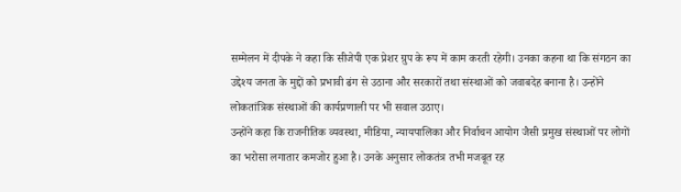सम्मेलन में दीपके ने कहा कि सीजेपी एक प्रेशर ग्रुप के रूप में काम करती रहेगी। उनका कहना था कि संगठन का उद्देश्य जनता के मुद्दों को प्रभावी ढंग से उठाना और सरकारों तथा संस्थाओं को जवाबदेह बनाना है। उन्होंने लोकतांत्रिक संस्थाओं की कार्यप्रणाली पर भी सवाल उठाए।
उन्होंने कहा कि राजनीतिक व्यवस्था, मीडिया, न्यायपालिका और निर्वाचन आयोग जैसी प्रमुख संस्थाओं पर लोगों का भरोसा लगातार कमजोर हुआ है। उनके अनुसार लोकतंत्र तभी मजबूत रह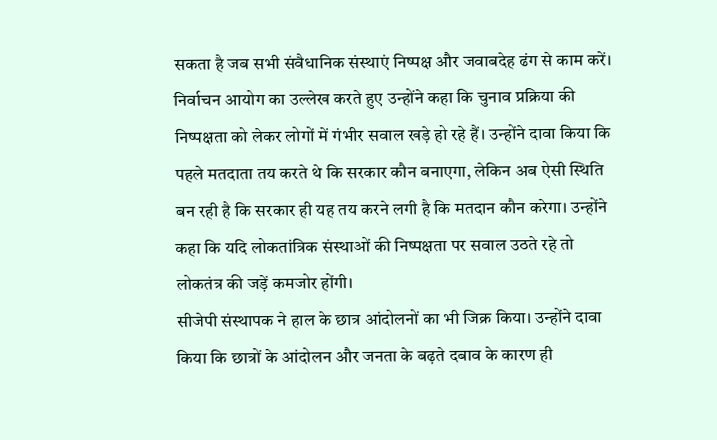सकता है जब सभी संवैधानिक संस्थाएं निष्पक्ष और जवाबदेह ढंग से काम करें।
निर्वाचन आयोग का उल्लेख करते हुए उन्होंने कहा कि चुनाव प्रक्रिया की निष्पक्षता को लेकर लोगों में गंभीर सवाल खड़े हो रहे हैं। उन्होंने दावा किया कि पहले मतदाता तय करते थे कि सरकार कौन बनाएगा, लेकिन अब ऐसी स्थिति बन रही है कि सरकार ही यह तय करने लगी है कि मतदान कौन करेगा। उन्होंने कहा कि यदि लोकतांत्रिक संस्थाओं की निष्पक्षता पर सवाल उठते रहे तो लोकतंत्र की जड़ें कमजोर होंगी।
सीजेपी संस्थापक ने हाल के छात्र आंदोलनों का भी जिक्र किया। उन्होंने दावा किया कि छात्रों के आंदोलन और जनता के बढ़ते दबाव के कारण ही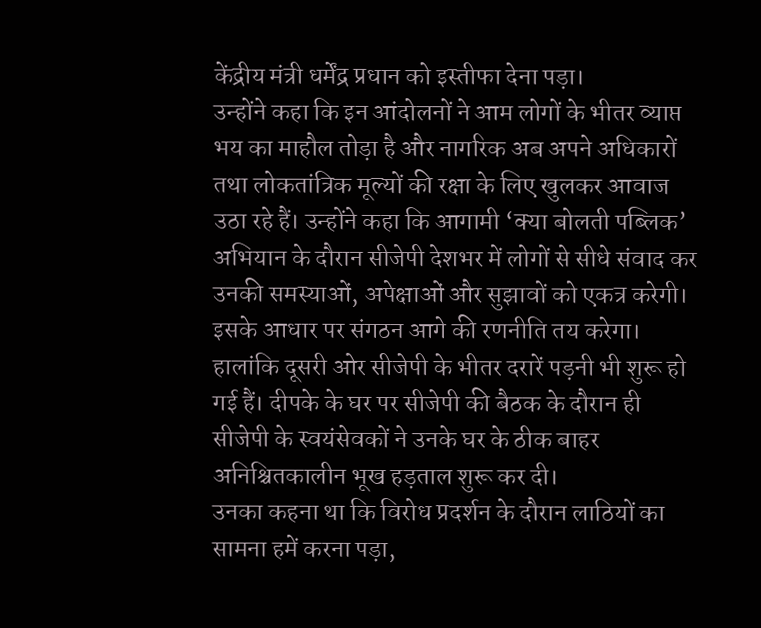केंद्रीय मंत्री धर्मेंद्र प्रधान को इस्तीफा देना पड़ा।
उन्होंने कहा कि इन आंदोलनों ने आम लोगों के भीतर व्याप्त भय का माहौल तोड़ा है और नागरिक अब अपने अधिकारों तथा लोकतांत्रिक मूल्यों की रक्षा के लिए खुलकर आवाज उठा रहे हैं। उन्होंने कहा कि आगामी ‘क्या बोलती पब्लिक’ अभियान के दौरान सीजेपी देशभर में लोगों से सीधे संवाद कर उनकी समस्याओं, अपेक्षाओं और सुझावों को एकत्र करेगी। इसके आधार पर संगठन आगे की रणनीति तय करेगा।
हालांकि दूसरी ओर सीजेपी के भीतर दरारें पड़नी भी शुरू हो गई हैं। दीपके के घर पर सीजेपी की बैठक के दौरान ही सीजेपी के स्वयंसेवकों ने उनके घर के ठीक बाहर अनिश्चितकालीन भूख हड़ताल शुरू कर दी।
उनका कहना था कि विरोध प्रदर्शन के दौरान लाठियों का सामना हमें करना पड़ा,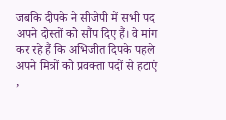जबकि दीपके ने सीजेपी में सभी पद अपने दोस्तों को सौंप दिए हैं। वे मांग कर रहे हैं कि अभिजीत दिपके पहले अपने मित्रों को प्रवक्ता पदों से हटाएं ,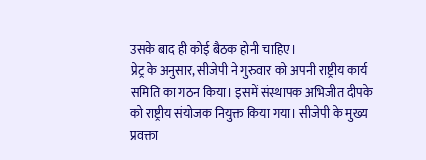उसके बाद ही कोई बैठक होनी चाहिए।
प्रेट्र के अनुसार, सीजेपी ने गुरुवार को अपनी राष्ट्रीय कार्य समिति का गठन किया। इसमें संस्थापक अभिजीत दीपके को राष्ट्रीय संयोजक नियुक्त किया गया। सीजेपी के मुख्य प्रवक्ता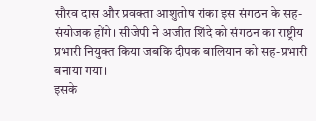सौरव दास और प्रवक्ता आशुतोष रांका इस संगठन के सह-संयोजक होंगे। सीजेपी ने अजीत शिंदे को संगठन का राष्ट्रीय प्रभारी नियुक्त किया जबकि दीपक बालियान को सह-प्रभारी बनाया गया।
इसके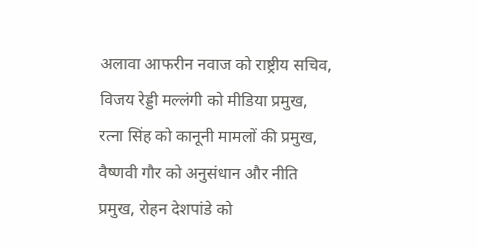अलावा आफरीन नवाज को राष्ट्रीय सचिव, विजय रेड्डी मल्लंगी को मीडिया प्रमुख, रत्ना सिंह को कानूनी मामलों की प्रमुख, वैष्णवी गौर को अनुसंधान और नीति प्रमुख, रोहन देशपांडे को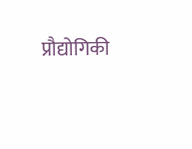प्रौद्योगिकी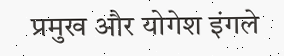प्रमुख और योगेश इंगले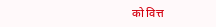को वित्त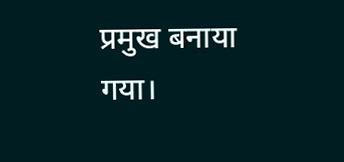प्रमुख बनाया गया।